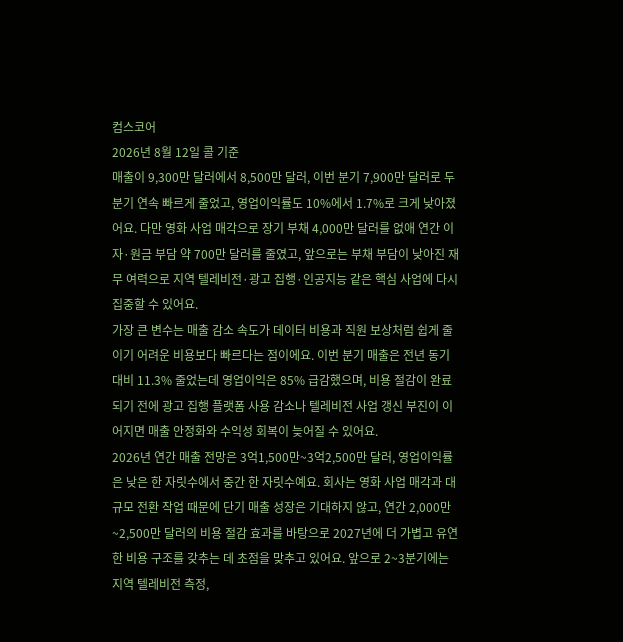컴스코어
2026년 8월 12일 콜 기준
매출이 9,300만 달러에서 8,500만 달러, 이번 분기 7,900만 달러로 두 분기 연속 빠르게 줄었고, 영업이익률도 10%에서 1.7%로 크게 낮아졌어요. 다만 영화 사업 매각으로 장기 부채 4,000만 달러를 없애 연간 이자·원금 부담 약 700만 달러를 줄였고, 앞으로는 부채 부담이 낮아진 재무 여력으로 지역 텔레비전·광고 집행·인공지능 같은 핵심 사업에 다시 집중할 수 있어요.
가장 큰 변수는 매출 감소 속도가 데이터 비용과 직원 보상처럼 쉽게 줄이기 어려운 비용보다 빠르다는 점이에요. 이번 분기 매출은 전년 동기 대비 11.3% 줄었는데 영업이익은 85% 급감했으며, 비용 절감이 완료되기 전에 광고 집행 플랫폼 사용 감소나 텔레비전 사업 갱신 부진이 이어지면 매출 안정화와 수익성 회복이 늦어질 수 있어요.
2026년 연간 매출 전망은 3억1,500만~3억2,500만 달러, 영업이익률은 낮은 한 자릿수에서 중간 한 자릿수예요. 회사는 영화 사업 매각과 대규모 전환 작업 때문에 단기 매출 성장은 기대하지 않고, 연간 2,000만~2,500만 달러의 비용 절감 효과를 바탕으로 2027년에 더 가볍고 유연한 비용 구조를 갖추는 데 초점을 맞추고 있어요. 앞으로 2~3분기에는 지역 텔레비전 측정,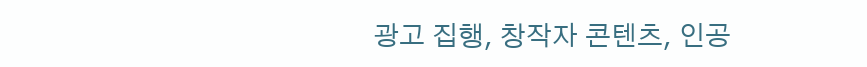광고 집행, 창작자 콘텐츠, 인공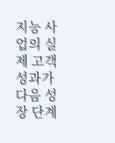지능 사업의 실제 고객 성과가 다음 성장 단계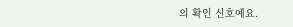의 확인 신호예요.